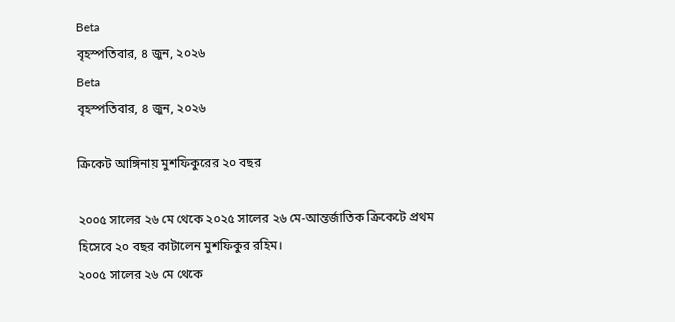Beta
বৃহস্পতিবার, ৪ জুন, ২০২৬
Beta
বৃহস্পতিবার, ৪ জুন, ২০২৬

ক্রিকেট আঙ্গিনায় মুশফিকুরের ২০ বছর

২০০৫ সালের ২৬ মে থেকে ২০২৫ সালের ২৬ মে-আন্তর্জাতিক ক্রিকেটে প্রথম হিসেবে ২০ বছর কাটালেন মুশফিকুর রহিম।
২০০৫ সালের ২৬ মে থেকে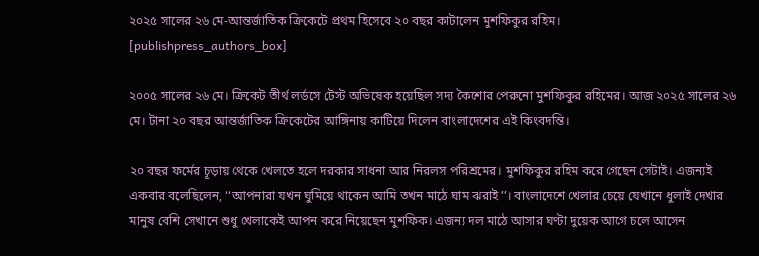২০২৫ সালের ২৬ মে-আন্তর্জাতিক ক্রিকেটে প্রথম হিসেবে ২০ বছর কাটালেন মুশফিকুর রহিম।
[publishpress_authors_box]

২০০৫ সালের ২৬ মে। ক্রিকেট তীর্থ লর্ডসে টেস্ট অভিষেক হয়েছিল সদ্য কৈশোর পেরুনো মুশফিকুর রহিমের। আজ ২০২৫ সালের ২৬ মে। টানা ২০ বছর আন্তর্জাতিক ক্রিকেটের আঙ্গিনায় কাটিয়ে দিলেন বাংলাদেশের এই কিংবদন্তি।

২০ বছর ফর্মের চূড়ায় থেকে খেলতে হলে দরকার সাধনা আর নিরলস পরিশ্রমের। মুশফিকুর রহিম করে গেছেন সেটাই। এজন্যই একবার বলেছিলেন, ‘‘আপনারা যখন ঘুমিয়ে থাকেন আমি তখন মাঠে ঘাম ঝরাই’’। বাংলাদেশে খেলার চেয়ে যেখানে ধুলাই দেখার মানুষ বেশি সেখানে শুধু খেলাকেই আপন করে নিয়েছেন মুশফিক। এজন্য দল মাঠে আসার ঘণ্টা দুয়েক আগে চলে আসেন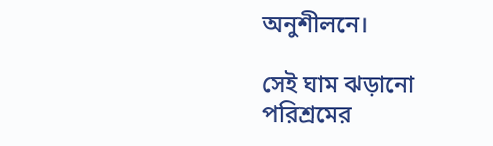অনুশীলনে।

সেই ঘাম ঝড়ানো পরিশ্রমের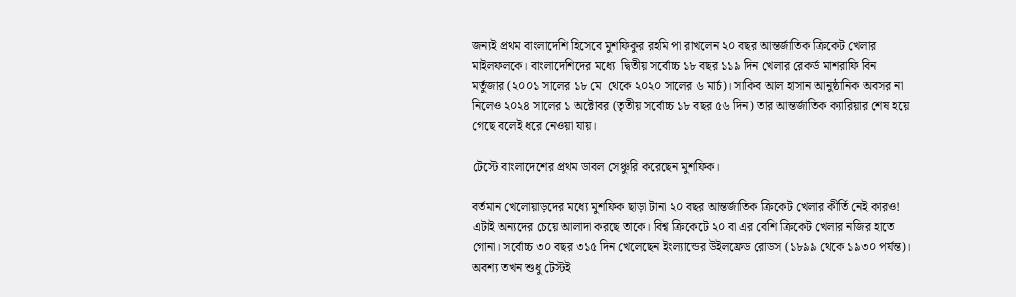জন্যই প্রথম বাংলাদেশি হিসেবে মুশফিকুর রহমি পা রাখলেন ২০ বছর আন্তর্জাতিক ক্রিকেট খেলার মাইলফলকে। বাংলাদেশিদের মধ্যে  দ্বিতীয় সর্বোচ্চ ১৮ বছর ১১৯ দিন খেলার রেকর্ড মাশরাফি বিন মর্তুজার (২০০১ সালের ১৮ মে  থেকে ২০২০ সালের ৬ মার্চ)। সাকিব আল হাসান আনুষ্ঠানিক অবসর না নিলেও ২০২৪ সালের ১ অক্টোবর (তৃতীয় সর্বোচ্চ ১৮ বছর ৫৬ দিন) তার আন্তর্জাতিক ক্যারিয়ার শেষ হয়ে গেছে বলেই ধরে নেওয়া যায়।

টেস্টে বাংলাদেশের প্রথম ডাবল সেঞ্চুরি করেছেন মুশফিক।

বর্তমান খেলোয়াড়দের মধ্যে মুশফিক ছাড়া টানা ২০ বছর আন্তর্জাতিক ক্রিকেট খেলার কীর্তি নেই কারও! এটাই অন্যদের চেয়ে আলাদা করছে তাকে। বিশ্ব ক্রিকেটে ২০ বা এর বেশি ক্রিকেট খেলার নজির হাতে গোনা। সর্বোচ্চ ৩০ বছর ৩১৫ দিন খেলেছেন ইংল্যান্ডের উইলফ্রেড রোডস (১৮৯৯ থেকে ১৯৩০ পর্যন্ত)। অবশ্য তখন শুধু টেস্টই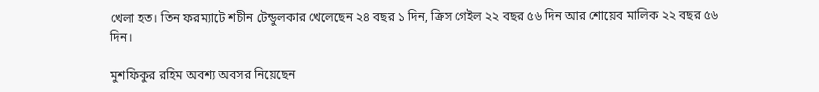খেলা হত। তিন ফরম্যাটে শচীন টেন্ডুলকার খেলেছেন ২৪ বছর ১ দিন, ক্রিস গেইল ২২ বছর ৫৬ দিন আর শোয়েব মালিক ২২ বছর ৫৬ দিন।

মুশফিকুর রহিম অবশ্য অবসর নিয়েছেন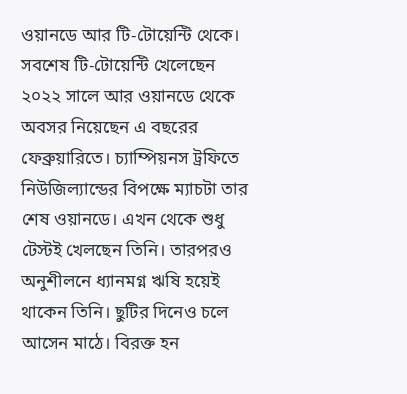ওয়ানডে আর টি-টোয়েন্টি থেকে। সবশেষ টি-টোয়েন্টি খেলেছেন ২০২২ সালে আর ওয়ানডে থেকে অবসর নিয়েছেন এ বছরের ফেব্রুয়ারিতে। চ্যাম্পিয়নস ট্রফিতে নিউজিল্যান্ডের বিপক্ষে ম্যাচটা তার শেষ ওয়ানডে। এখন থেকে শুধু টেস্টই খেলছেন তিনি। তারপরও অনুশীলনে ধ্যানমগ্ন ঋষি হয়েই থাকেন তিনি। ছুটির দিনেও চলে আসেন মাঠে। বিরক্ত হন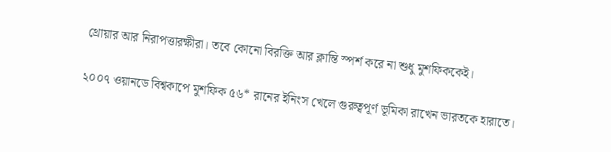থ্রোয়ার আর নিরাপত্তারক্ষীরা। তবে কোনো বিরক্তি আর ক্লান্তি স্পর্শ করে না শুধু মুশফিককেই।

২০০৭ ওয়ানডে বিশ্বকাপে মুশফিক ৫৬* রানের ইনিংস খেলে গুরুত্বপূর্ণ ভূমিকা রাখেন ভারতকে হারাতে।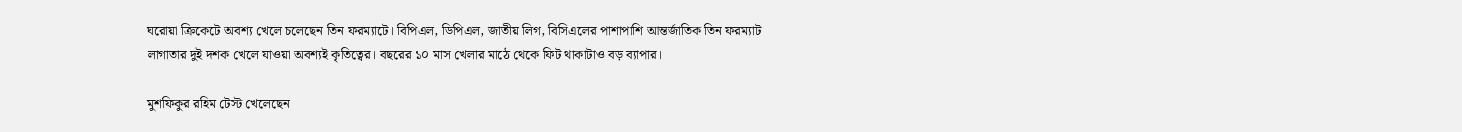ঘরোয়া ক্রিকেটে অবশ্য খেলে চলেছেন তিন ফরম্যাটে। বিপিএল, ডিপিএল, জাতীয় লিগ, বিসিএলের পাশাপাশি আন্তর্জাতিক তিন ফরম্যাট লাগাতার দুই দশক খেলে যাওয়া অবশ্যই কৃতিত্বের। বছরের ১০ মাস খেলার মাঠে থেকে ফিট থাকাটাও বড় ব্যাপার।

মুশফিকুর রহিম টেস্ট খেলেছেন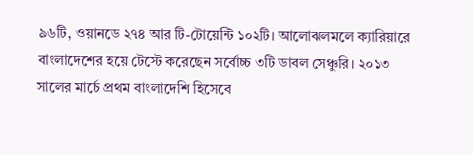৯৬টি, ওয়ানডে ২৭৪ আর টি-টোয়েন্টি ১০২টি। আলোঝলমলে ক্যারিয়ারে বাংলাদেশের হয়ে টেস্টে করেছেন সর্বোচ্চ ৩টি ডাবল সেঞ্চুরি। ২০১৩ সালের মার্চে প্রথম বাংলাদেশি হিসেবে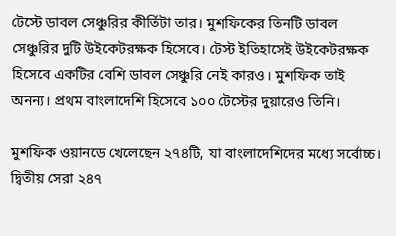টেস্টে ডাবল সেঞ্চুরির কীর্তিটা তার। মুশফিকের তিনটি ডাবল সেঞ্চুরির দুটি উইকেটরক্ষক হিসেবে। টেস্ট ইতিহাসেই উইকেটরক্ষক হিসেবে একটির বেশি ডাবল সেঞ্চুরি নেই কারও। মুশফিক তাই অনন্য। প্রথম বাংলাদেশি হিসেবে ১০০ টেস্টের দুয়ারেও তিনি।

মুশফিক ওয়ানডে খেলেছেন ২৭৪টি, যা বাংলাদেশিদের মধ্যে সর্বোচ্চ। দ্বিতীয় সেরা ২৪৭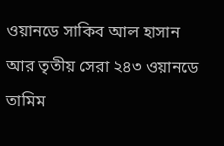ওয়ানডে সাকিব আল হাসান আর তৃতীয় সেরা ২৪৩ ওয়ানডে তামিম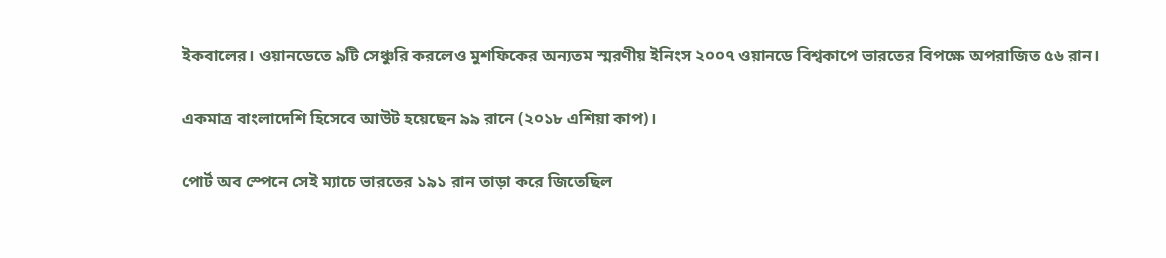ইকবালের। ওয়ানডেতে ৯টি সেঞ্চুরি করলেও মুশফিকের অন্যতম স্মরণীয় ইনিংস ২০০৭ ওয়ানডে বিশ্বকাপে ভারতের বিপক্ষে অপরাজিত ৫৬ রান।

একমাত্র বাংলাদেশি হিসেবে আউট হয়েছেন ৯৯ রানে (২০১৮ এশিয়া কাপ)।

পোর্ট অব স্পেনে সেই ম্যাচে ভারতের ১৯১ রান তাড়া করে জিতেছিল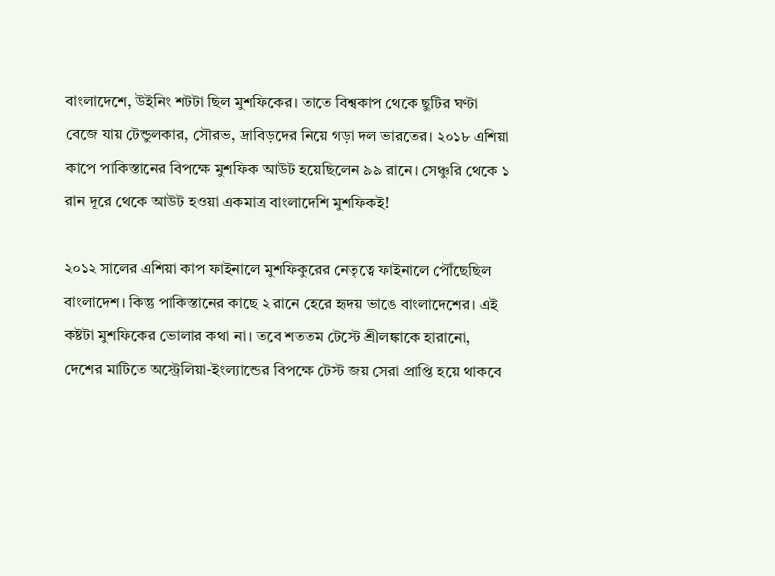বাংলাদেশে, উইনিং শটটা ছিল মুশফিকের। তাতে বিশ্বকাপ থেকে ছুটির ঘণ্টা বেজে যায় টেন্ডুলকার, সৌরভ, দ্রাবিড়দের নিয়ে গড়া দল ভারতের। ২০১৮ এশিয়া কাপে পাকিস্তানের বিপক্ষে মুশফিক আউট হয়েছিলেন ৯৯ রানে। সেঞ্চুরি থেকে ১ রান দূরে থেকে আউট হওয়া একমাত্র বাংলাদেশি মুশফিকই!

২০১২ সালের এশিয়া কাপ ফাইনালে মুশফিকুরের নেতৃত্বে ফাইনালে পৌঁছেছিল বাংলাদেশ। কিন্তু পাকিস্তানের কাছে ২ রানে হেরে হৃদয় ভাঙে বাংলাদেশের। এই কষ্টটা মুশফিকের ভোলার কথা না। তবে শততম টেস্টে শ্রীলঙ্কাকে হারানো, দেশের মাটিতে অস্ট্রেলিয়া-ইংল্যান্ডের বিপক্ষে টেস্ট জয় সেরা প্রাপ্তি হয়ে থাকবে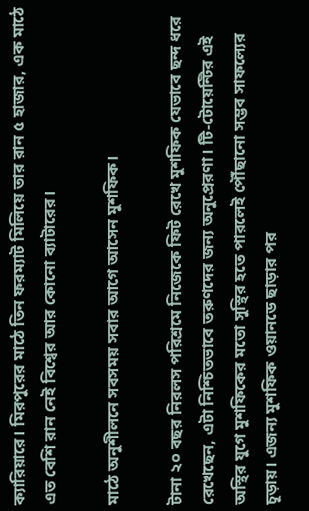ক্যারিয়ারে। মিরপুরের মাঠে তিন ফরম্যাট মিলিয়ে তার রান ৫ হাজার, এক মাঠে এত বেশি রান নেই বিশ্বের আর কোনো ব্যাটারের।

মাঠে অনুশীলনে সবসময় সবার আগে আসেন মুশফিক।

টানা ২০ বছর নিরলস পরিশ্রমে নিজেকে ফিট রেখে মুশফিক যেভাবে ছন্দ ধরে রেখেছেন, এটা নিশ্চিতভাবে তরুণদের জন্য অনুপ্রেরণা। টি-টোয়েন্টির এই অস্থির যুগে মুশফিকের মতো সুস্থির হতে পারলেই পৌঁছানো সম্ভব সাফল্যের চূড়ায়। এজন্য মুশফিক ওয়ানডে ছাড়ার পর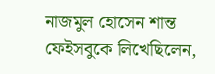নাজমুল হোসেন শান্ত ফেইসবুকে লিখেছিলেন,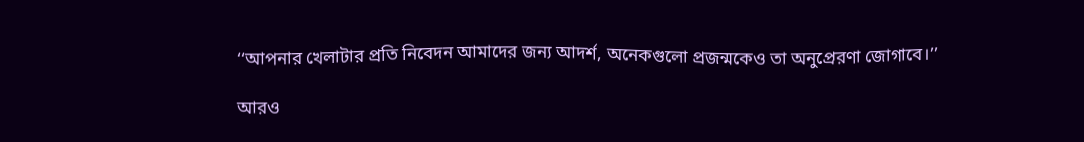‘‘আপনার খেলাটার প্রতি নিবেদন আমাদের জন্য আদর্শ, অনেকগুলো প্রজন্মকেও তা অনুপ্রেরণা জোগাবে।’’

আরও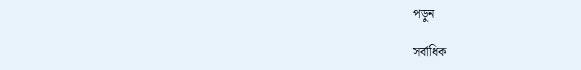পড়ুন

সর্বাধিক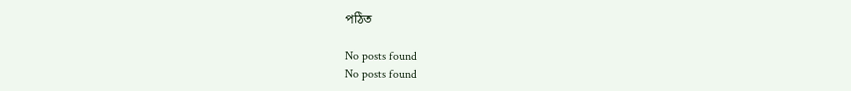পঠিত

No posts found
No posts found